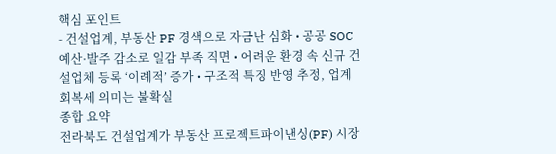핵심 포인트
- 건설업계, 부동산 PF 경색으로 자금난 심화 • 공공 SOC 예산·발주 감소로 일감 부족 직면 • 어려운 환경 속 신규 건설업체 등록 ‘이례적’ 증가 • 구조적 특징 반영 추정, 업계 회복세 의미는 불확실
종합 요약
전라북도 건설업계가 부동산 프로젝트파이낸싱(PF) 시장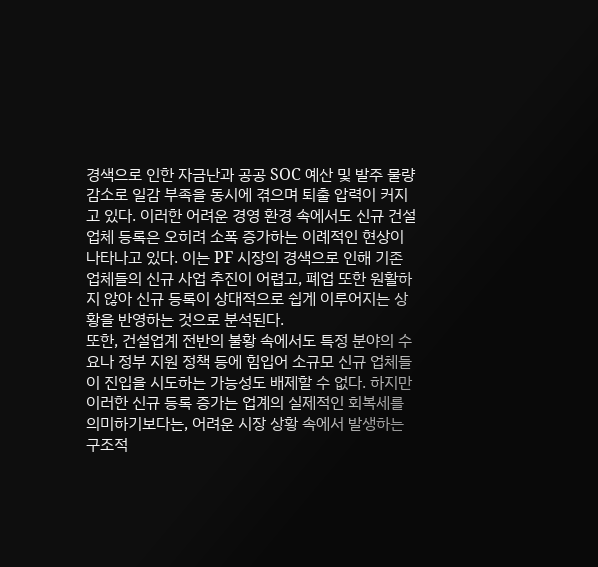경색으로 인한 자금난과 공공 SOC 예산 및 발주 물량 감소로 일감 부족을 동시에 겪으며 퇴출 압력이 커지고 있다. 이러한 어려운 경영 환경 속에서도 신규 건설업체 등록은 오히려 소폭 증가하는 이례적인 현상이 나타나고 있다. 이는 PF 시장의 경색으로 인해 기존 업체들의 신규 사업 추진이 어렵고, 폐업 또한 원활하지 않아 신규 등록이 상대적으로 쉽게 이루어지는 상황을 반영하는 것으로 분석된다.
또한, 건설업계 전반의 불황 속에서도 특정 분야의 수요나 정부 지원 정책 등에 힘입어 소규모 신규 업체들이 진입을 시도하는 가능성도 배제할 수 없다. 하지만 이러한 신규 등록 증가는 업계의 실제적인 회복세를 의미하기보다는, 어려운 시장 상황 속에서 발생하는 구조적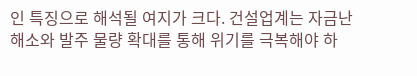인 특징으로 해석될 여지가 크다. 건설업계는 자금난 해소와 발주 물량 확대를 통해 위기를 극복해야 하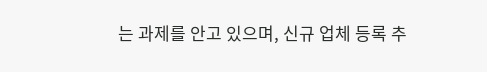는 과제를 안고 있으며, 신규 업체 등록 추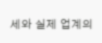세와 실제 업계의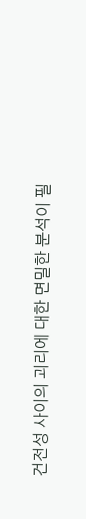건전성 사이의 괴리에 대한 면밀한 분석이 필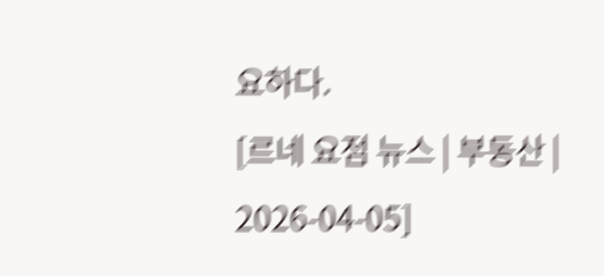요하다.
[르네 요점 뉴스 | 부동산 | 2026-04-05]